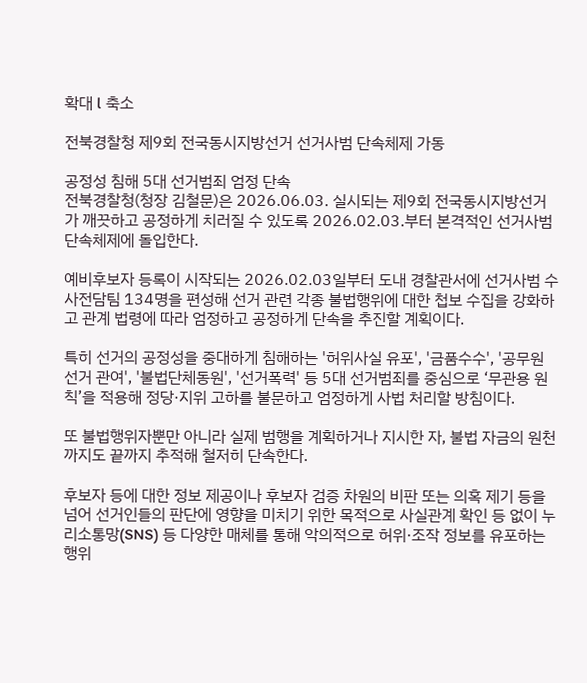확대 l 축소

전북경찰청 제9회 전국동시지방선거 선거사범 단속체제 가동

공정성 침해 5대 선거범죄 엄정 단속
전북경찰청(청장 김철문)은 2026.06.03. 실시되는 제9회 전국동시지방선거가 깨끗하고 공정하게 치러질 수 있도록 2026.02.03.부터 본격적인 선거사범 단속체제에 돌입한다.

예비후보자 등록이 시작되는 2026.02.03일부터 도내 경찰관서에 선거사범 수사전담팀 134명을 편성해 선거 관련 각종 불법행위에 대한 첩보 수집을 강화하고 관계 법령에 따라 엄정하고 공정하게 단속을 추진할 계획이다.

특히 선거의 공정성을 중대하게 침해하는 '허위사실 유포', '금품수수', '공무원 선거 관여', '불법단체동원', '선거폭력' 등 5대 선거범죄를 중심으로 ‘무관용 원칙’을 적용해 정당·지위 고하를 불문하고 엄정하게 사법 처리할 방침이다.

또 불법행위자뿐만 아니라 실제 범행을 계획하거나 지시한 자, 불법 자금의 원천까지도 끝까지 추적해 철저히 단속한다.

후보자 등에 대한 정보 제공이나 후보자 검증 차원의 비판 또는 의혹 제기 등을 넘어 선거인들의 판단에 영향을 미치기 위한 목적으로 사실관계 확인 등 없이 누리소통망(SNS) 등 다양한 매체를 통해 악의적으로 허위·조작 정보를 유포하는 행위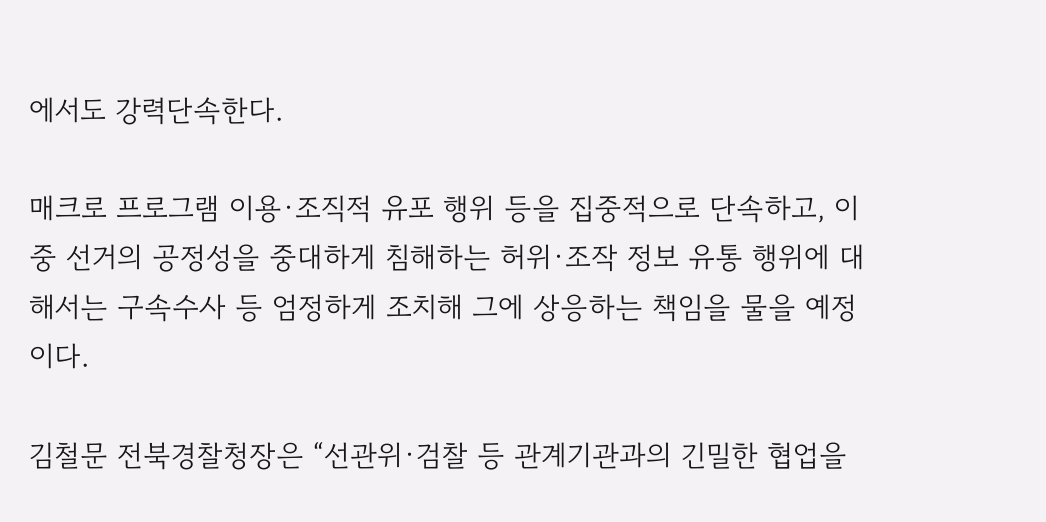에서도 강력단속한다.

매크로 프로그램 이용·조직적 유포 행위 등을 집중적으로 단속하고, 이중 선거의 공정성을 중대하게 침해하는 허위·조작 정보 유통 행위에 대해서는 구속수사 등 엄정하게 조치해 그에 상응하는 책임을 물을 예정이다.

김철문 전북경찰청장은 “선관위·검찰 등 관계기관과의 긴밀한 협업을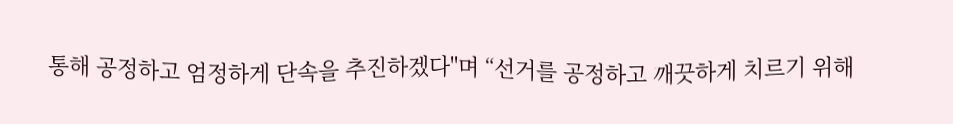통해 공정하고 엄정하게 단속을 추진하겠다"며 “선거를 공정하고 깨끗하게 치르기 위해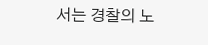서는 경찰의 노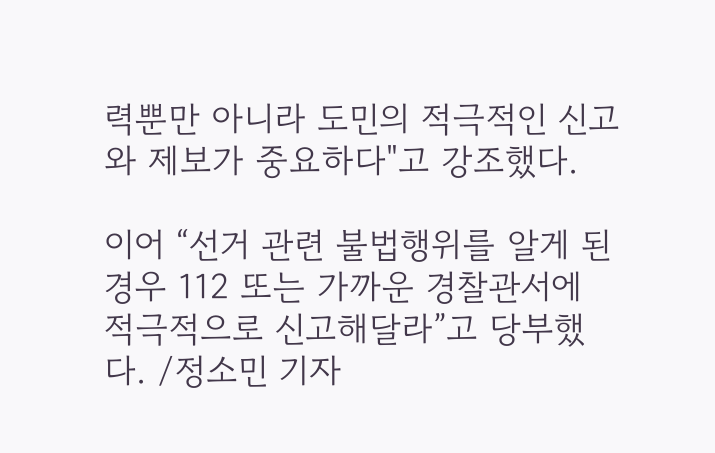력뿐만 아니라 도민의 적극적인 신고와 제보가 중요하다"고 강조했다.

이어 “선거 관련 불법행위를 알게 된 경우 112 또는 가까운 경찰관서에 적극적으로 신고해달라”고 당부했다. /정소민 기자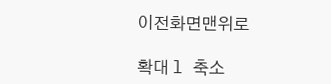이전화면맨위로

확대 l 축소